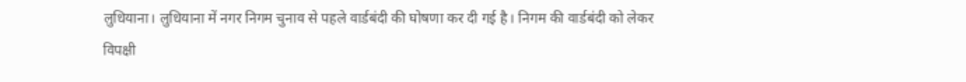लुधियाना। लुधियाना में नगर निगम चुनाव से पहले वार्डबंदी की घोषणा कर दी गई है। निगम की वार्डबंदी को लेकर विपक्षी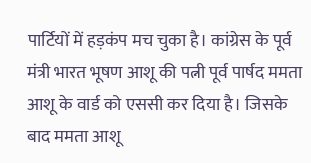पार्टियों में हड़कंप मच चुका है। कांग्रेस के पूर्व मंत्री भारत भूषण आशू की पत्नी पूर्व पार्षद ममता आशू के वार्ड को एससी कर दिया है। जिसके बाद ममता आशू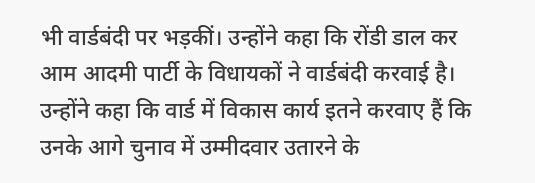भी वार्डबंदी पर भड़कीं। उन्होंने कहा कि रोंडी डाल कर आम आदमी पार्टी के विधायकों ने वार्डबंदी करवाई है। उन्होंने कहा कि वार्ड में विकास कार्य इतने करवाए हैं कि उनके आगे चुनाव में उम्मीदवार उतारने के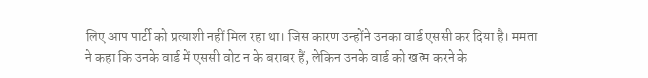लिए आप पार्टी को प्रत्याशी नहीं मिल रहा था। जिस कारण उन्होंने उनका वार्ड एससी कर दिया है। ममता ने कहा कि उनके वार्ड में एससी वोट न के बराबर हैं, लेकिन उनके वार्ड को खत्म करने के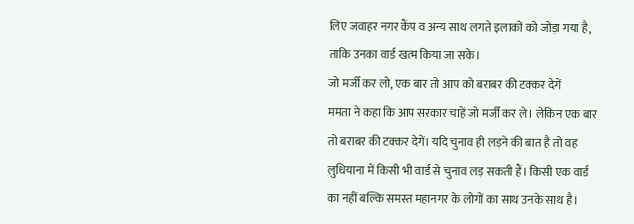लिए जवाहर नगर कैंप व अन्य साथ लगते इलाकों को जोड़ा गया है, ताकि उनका वार्ड खत्म किया जा सके।
जो मर्जी कर लो, एक बार तो आप को बराबर की टक्कर देगें
ममता ने कहा कि आप सरकार चाहें जो मर्जी कर ले। लेकिन एक बार तो बराबर की टक्कर देगें। यदि चुनाव ही लड़ने की बात है तो वह लुधियाना में किसी भी वार्ड से चुनाव लड़ सकती हैं। किसी एक वार्ड का नहीं बल्कि समस्त महानगर के लोगों का साथ उनके साथ है।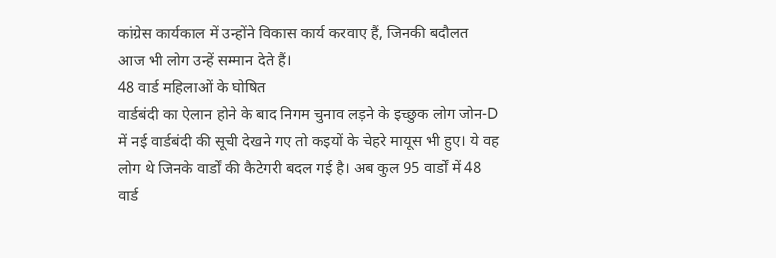कांग्रेस कार्यकाल में उन्होंने विकास कार्य करवाए हैं, जिनकी बदौलत आज भी लोग उन्हें सम्मान देते हैं।
48 वार्ड महिलाओं के घोषित
वार्डबंदी का ऐलान होने के बाद निगम चुनाव लड़ने के इच्छुक लोग जोन-D में नई वार्डबंदी की सूची देखने गए तो कइयों के चेहरे मायूस भी हुए। ये वह लोग थे जिनके वार्डों की कैटेगरी बदल गई है। अब कुल 95 वार्डों में 48 वार्ड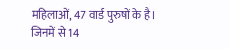महिलाओं, 47 वार्ड पुरुषों के है। जिनमें से 14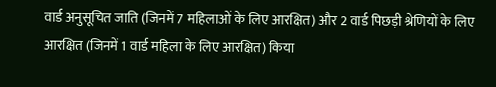वार्ड अनुसूचित जाति (जिनमें 7 महिलाओं के लिए आरक्षित) और 2 वार्ड पिछड़ी श्रेणियों के लिए आरक्षित (जिनमें 1 वार्ड महिला के लिए आरक्षित) किया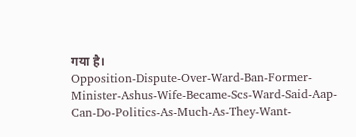गया है।
Opposition-Dispute-Over-Ward-Ban-Former-Minister-Ashus-Wife-Became-Scs-Ward-Said-Aap-Can-Do-Politics-As-Much-As-They-Want-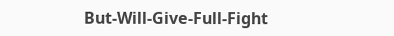But-Will-Give-Full-Fight